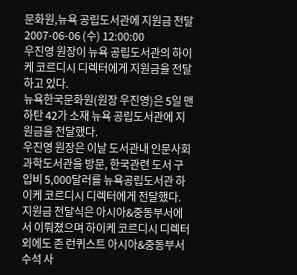문화원,뉴욕 공립도서관에 지원금 전달
2007-06-06 (수) 12:00:00
우진영 원장이 뉴욕 공립도서관의 하이케 코르디시 디렉터에게 지원금을 전달하고 있다.
뉴욕한국문화원(원장 우진영)은 5일 맨하탄 42가 소재 뉴욕 공립도서관에 지원금을 전달했다.
우진영 원장은 이날 도서관내 인문사회과학도서관을 방문, 한국관련 도서 구입비 5,000달러를 뉴욕공립도서관 하이케 코르디시 디렉터에게 전달했다. 지원금 전달식은 아시아&중동부서에서 이뤄졌으며 하이케 코르디시 디렉터 외에도 존 런퀴스트 아시아&중동부서 수석 사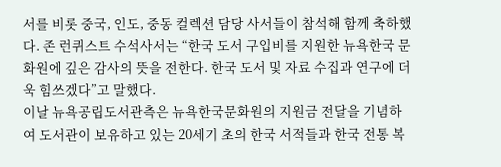서를 비롯 중국, 인도, 중동 컬렉션 담당 사서들이 참석해 함께 축하했다. 존 런퀴스트 수석사서는 “한국 도서 구입비를 지원한 뉴욕한국 문화원에 깊은 감사의 뜻을 전한다. 한국 도서 및 자료 수집과 연구에 더욱 힘쓰겠다”고 말했다.
이날 뉴욕공립도서관측은 뉴욕한국문화원의 지원금 전달을 기념하여 도서관이 보유하고 있는 20세기 초의 한국 서적들과 한국 전통 복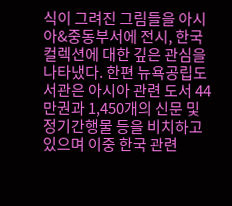식이 그려진 그림들을 아시아&중동부서에 전시, 한국 컬렉션에 대한 깊은 관심을 나타냈다. 한편 뉴욕공립도서관은 아시아 관련 도서 44만권과 1,450개의 신문 및 정기간행물 등을 비치하고 있으며 이중 한국 관련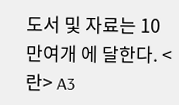도서 및 자료는 10만여개 에 달한다. <란> A3